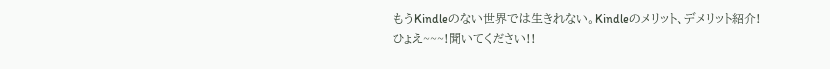もうKindleのない世界では生きれない。Kindleのメリット、デメリット紹介!
ひょえ~~~!聞いてください!!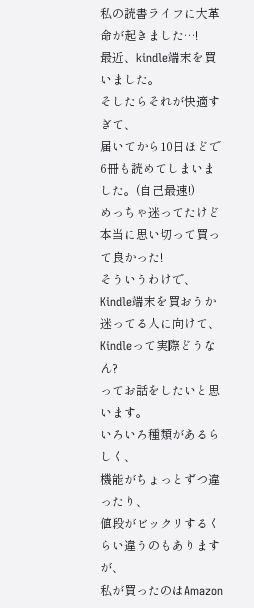私の読書ライフに大革命が起きました…!
最近、kindle端末を買いました。
そしたらそれが快適すぎて、
届いてから10日ほどで
6冊も読めてしまいました。(自己最速!)
めっちゃ迷ってたけど
本当に思い切って買って良かった!
そういうわけで、
Kindle端末を買おうか迷ってる人に向けて、
Kindleって実際どうなん?
ってお話をしたいと思います。
いろいろ種類があるらしく、
機能がちょっとずつ違ったり、
値段がビックリするくらい違うのもありますが、
私が買ったのはAmazon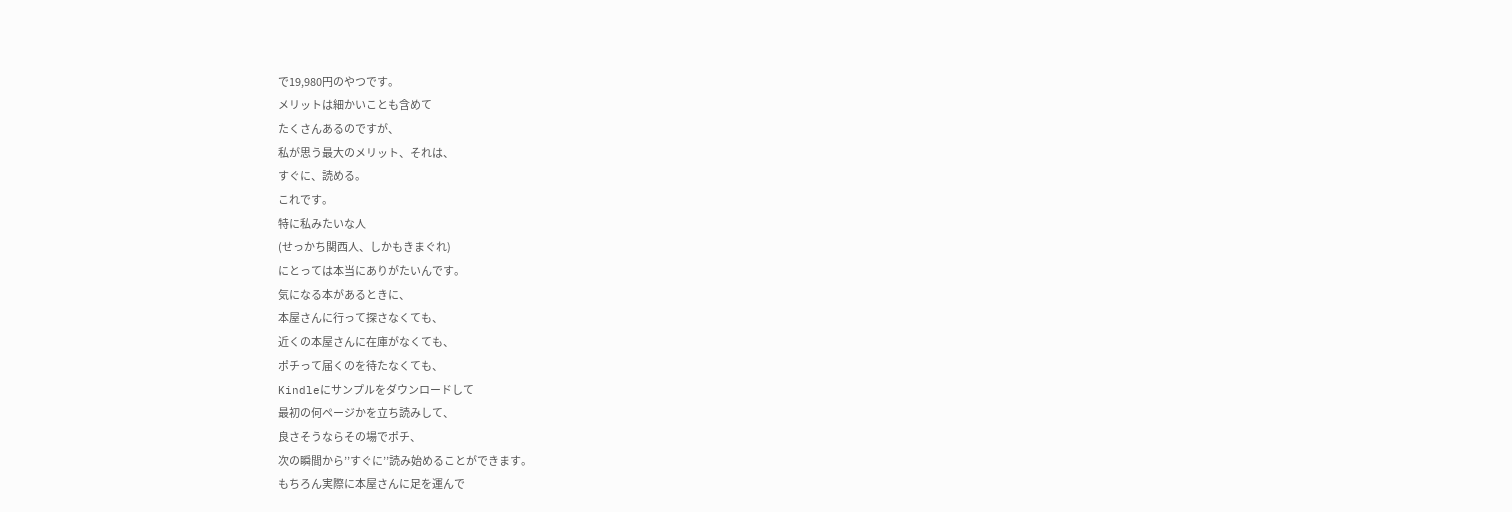で19,980円のやつです。
メリットは細かいことも含めて
たくさんあるのですが、
私が思う最大のメリット、それは、
すぐに、読める。
これです。
特に私みたいな人
(せっかち関西人、しかもきまぐれ)
にとっては本当にありがたいんです。
気になる本があるときに、
本屋さんに行って探さなくても、
近くの本屋さんに在庫がなくても、
ポチって届くのを待たなくても、
Kindleにサンプルをダウンロードして
最初の何ページかを立ち読みして、
良さそうならその場でポチ、
次の瞬間から’’すぐに’’読み始めることができます。
もちろん実際に本屋さんに足を運んで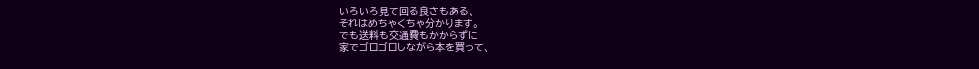いろいろ見て回る良さもある、
それはめちゃくちゃ分かります。
でも送料も交通費もかからずに
家でゴロゴロしながら本を買って、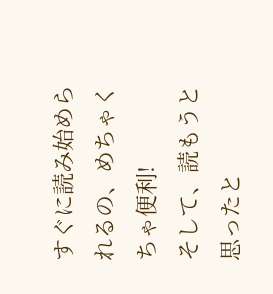すぐに読み始められるの、めちゃくちゃ便利!
そして、読もうと思ったと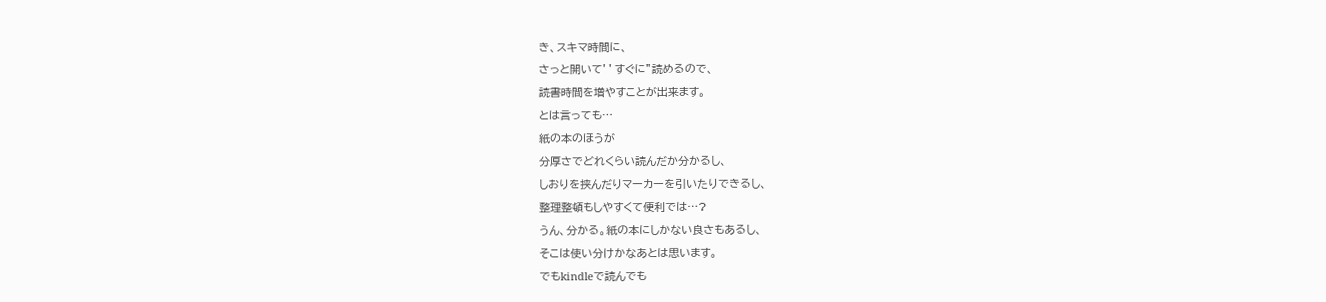き、スキマ時間に、
さっと開いて’’すぐに”読めるので、
読書時間を増やすことが出来ます。
とは言っても…
紙の本のほうが
分厚さでどれくらい読んだか分かるし、
しおりを挟んだりマーカーを引いたりできるし、
整理整頓もしやすくて便利では…?
うん、分かる。紙の本にしかない良さもあるし、
そこは使い分けかなあとは思います。
でもkindleで読んでも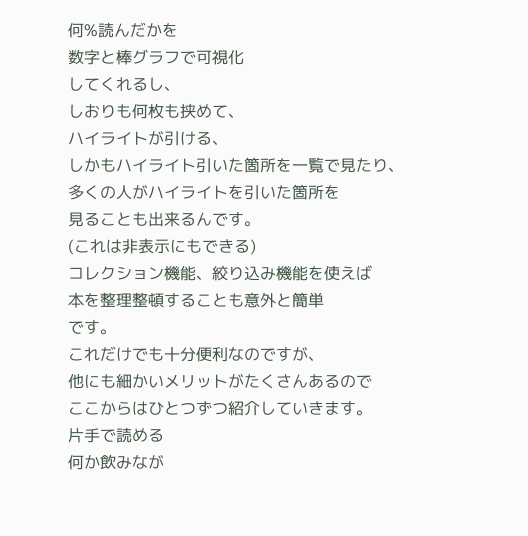何%読んだかを
数字と棒グラフで可視化
してくれるし、
しおりも何枚も挟めて、
ハイライトが引ける、
しかもハイライト引いた箇所を一覧で見たり、
多くの人がハイライトを引いた箇所を
見ることも出来るんです。
(これは非表示にもできる)
コレクション機能、絞り込み機能を使えば
本を整理整頓することも意外と簡単
です。
これだけでも十分便利なのですが、
他にも細かいメリットがたくさんあるので
ここからはひとつずつ紹介していきます。
片手で読める
何か飲みなが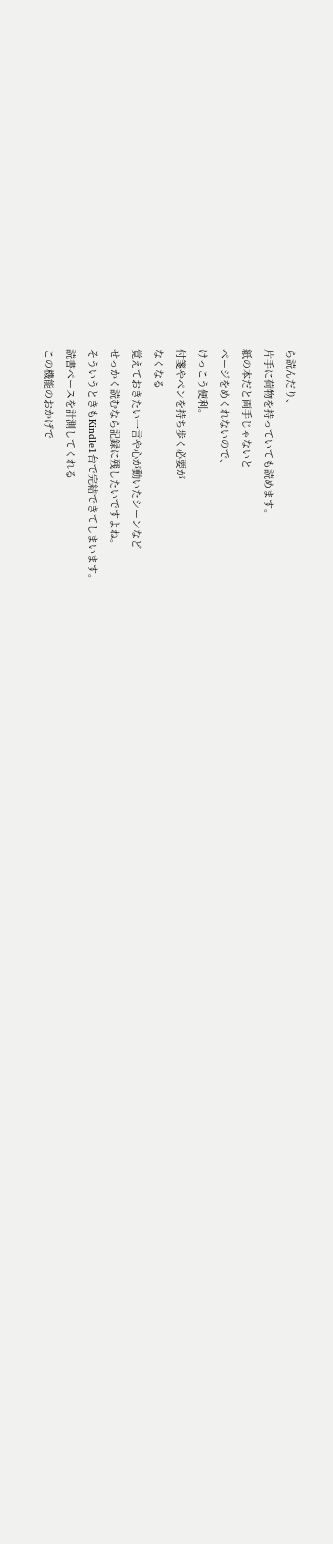ら読んだり、
片手に荷物を持っていても読めます。
紙の本だと両手じゃないと
ページをめくれないので、
けっこう便利。
付箋やペンを持ち歩く必要が
なくなる
覚えておきたい一言や心が動いたシーンなど
せっかく読むなら記録に残したいですよね。
そういうときもKindle1台で完結できてしまいます。
読書ペースを計測してくれる
この機能のおかげで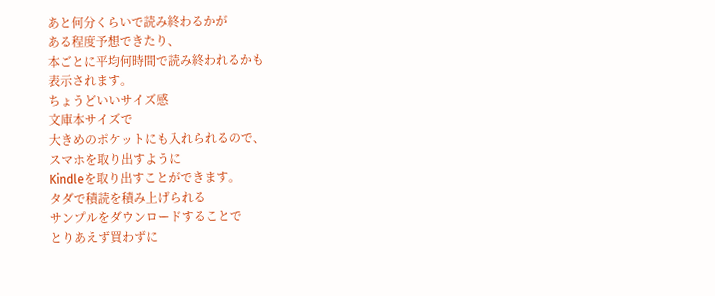あと何分くらいで読み終わるかが
ある程度予想できたり、
本ごとに平均何時間で読み終われるかも
表示されます。
ちょうどいいサイズ感
文庫本サイズで
大きめのポケットにも入れられるので、
スマホを取り出すように
Kindleを取り出すことができます。
タダで積読を積み上げられる
サンプルをダウンロードすることで
とりあえず買わずに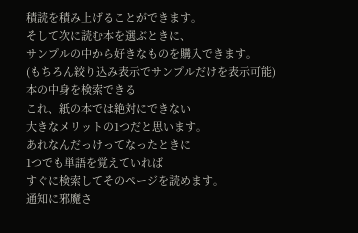積読を積み上げることができます。
そして次に読む本を選ぶときに、
サンプルの中から好きなものを購入できます。
(もちろん絞り込み表示でサンプルだけを表示可能)
本の中身を検索できる
これ、紙の本では絶対にできない
大きなメリットの1つだと思います。
あれなんだっけってなったときに
1つでも単語を覚えていれば
すぐに検索してそのページを読めます。
通知に邪魔さ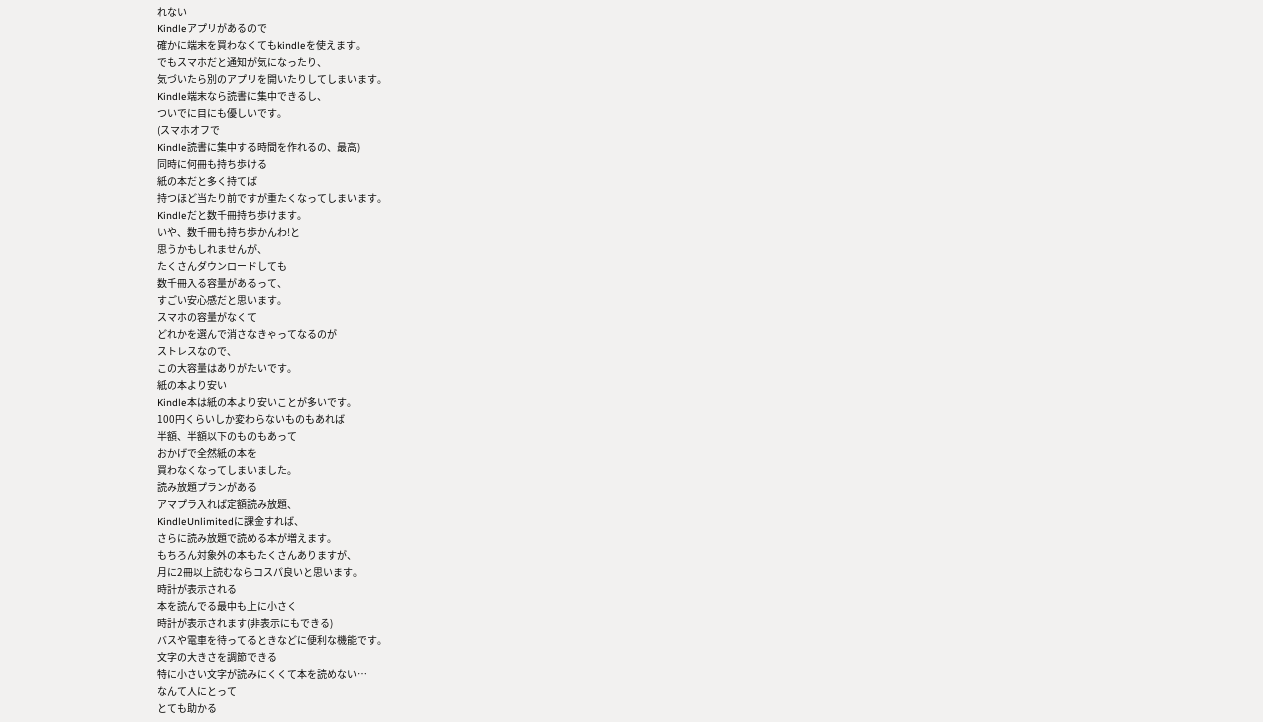れない
Kindleアプリがあるので
確かに端末を買わなくてもkindleを使えます。
でもスマホだと通知が気になったり、
気づいたら別のアプリを開いたりしてしまいます。
Kindle端末なら読書に集中できるし、
ついでに目にも優しいです。
(スマホオフで
Kindle読書に集中する時間を作れるの、最高)
同時に何冊も持ち歩ける
紙の本だと多く持てば
持つほど当たり前ですが重たくなってしまいます。
Kindleだと数千冊持ち歩けます。
いや、数千冊も持ち歩かんわ!と
思うかもしれませんが、
たくさんダウンロードしても
数千冊入る容量があるって、
すごい安心感だと思います。
スマホの容量がなくて
どれかを選んで消さなきゃってなるのが
ストレスなので、
この大容量はありがたいです。
紙の本より安い
Kindle本は紙の本より安いことが多いです。
100円くらいしか変わらないものもあれば
半額、半額以下のものもあって
おかげで全然紙の本を
買わなくなってしまいました。
読み放題プランがある
アマプラ入れば定額読み放題、
KindleUnlimitedに課金すれば、
さらに読み放題で読める本が増えます。
もちろん対象外の本もたくさんありますが、
月に2冊以上読むならコスパ良いと思います。
時計が表示される
本を読んでる最中も上に小さく
時計が表示されます(非表示にもできる)
バスや電車を待ってるときなどに便利な機能です。
文字の大きさを調節できる
特に小さい文字が読みにくくて本を読めない…
なんて人にとって
とても助かる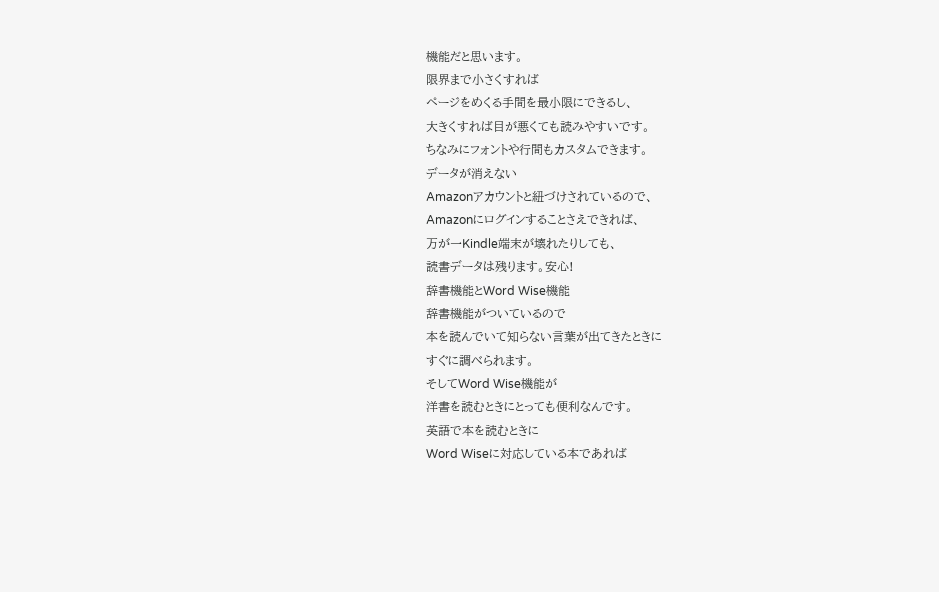機能だと思います。
限界まで小さくすれば
ページをめくる手間を最小限にできるし、
大きくすれば目が悪くても読みやすいです。
ちなみにフォントや行間もカスタムできます。
データが消えない
Amazonアカウントと紐づけされているので、
Amazonにログインすることさえできれば、
万が一Kindle端末が壊れたりしても、
読書データは残ります。安心!
辞書機能とWord Wise機能
辞書機能がついているので
本を読んでいて知らない言葉が出てきたときに
すぐに調べられます。
そしてWord Wise機能が
洋書を読むときにとっても便利なんです。
英語で本を読むときに
Word Wiseに対応している本であれば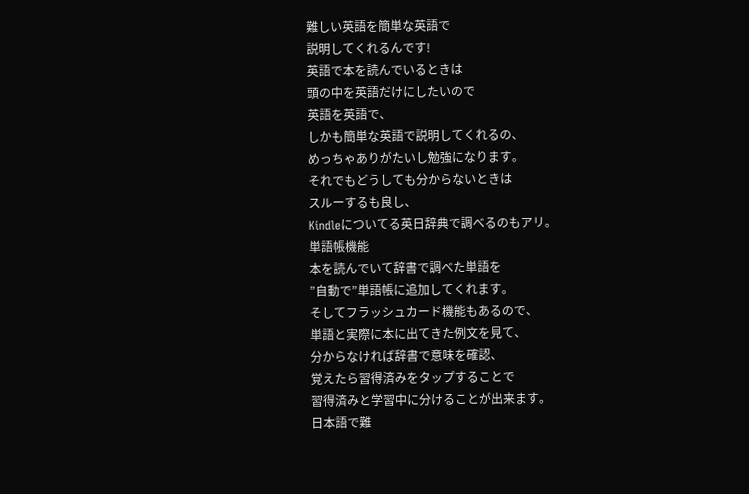難しい英語を簡単な英語で
説明してくれるんです!
英語で本を読んでいるときは
頭の中を英語だけにしたいので
英語を英語で、
しかも簡単な英語で説明してくれるの、
めっちゃありがたいし勉強になります。
それでもどうしても分からないときは
スルーするも良し、
Kindleについてる英日辞典で調べるのもアリ。
単語帳機能
本を読んでいて辞書で調べた単語を
”自動で”単語帳に追加してくれます。
そしてフラッシュカード機能もあるので、
単語と実際に本に出てきた例文を見て、
分からなければ辞書で意味を確認、
覚えたら習得済みをタップすることで
習得済みと学習中に分けることが出来ます。
日本語で難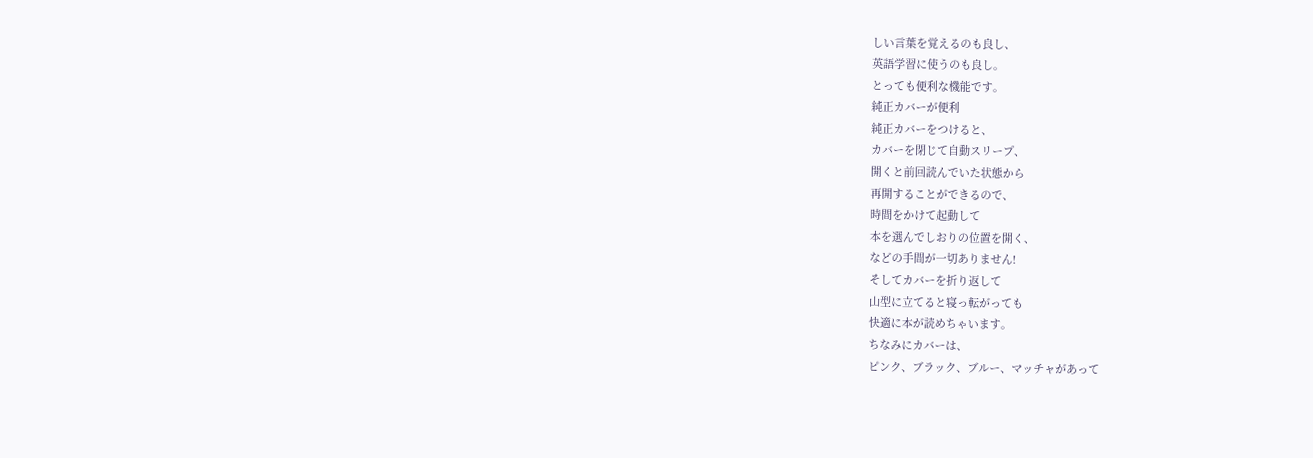しい言葉を覚えるのも良し、
英語学習に使うのも良し。
とっても便利な機能です。
純正カバーが便利
純正カバーをつけると、
カバーを閉じて自動スリープ、
開くと前回読んでいた状態から
再開することができるので、
時間をかけて起動して
本を選んでしおりの位置を開く、
などの手間が一切ありません!
そしてカバーを折り返して
山型に立てると寝っ転がっても
快適に本が読めちゃいます。
ちなみにカバーは、
ピンク、ブラック、ブルー、マッチャがあって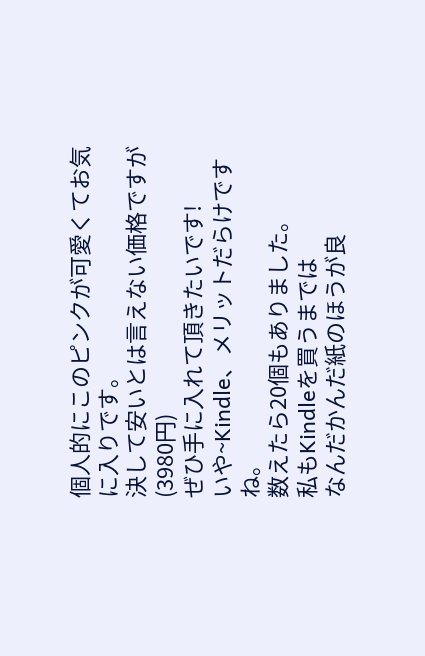個人的にこのピンクが可愛くてお気に入りです。
決して安いとは言えない価格ですが(3980円)
ぜひ手に入れて頂きたいです!
いや~Kindle、メリットだらけですね。
数えたら20個もありました。
私もKindleを買うまでは
なんだかんだ紙のほうが良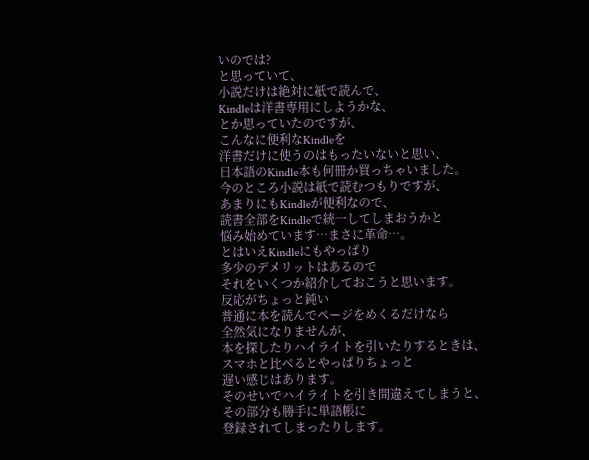いのでは?
と思っていて、
小説だけは絶対に紙で読んで、
Kindleは洋書専用にしようかな、
とか思っていたのですが、
こんなに便利なKindleを
洋書だけに使うのはもったいないと思い、
日本語のKindle本も何冊か買っちゃいました。
今のところ小説は紙で読むつもりですが、
あまりにもKindleが便利なので、
読書全部をKindleで統一してしまおうかと
悩み始めています…まさに革命…。
とはいえKindleにもやっぱり
多少のデメリットはあるので
それをいくつか紹介しておこうと思います。
反応がちょっと鈍い
普通に本を読んでページをめくるだけなら
全然気になりませんが、
本を探したりハイライトを引いたりするときは、
スマホと比べるとやっぱりちょっと
遅い感じはあります。
そのせいでハイライトを引き間違えてしまうと、
その部分も勝手に単語帳に
登録されてしまったりします。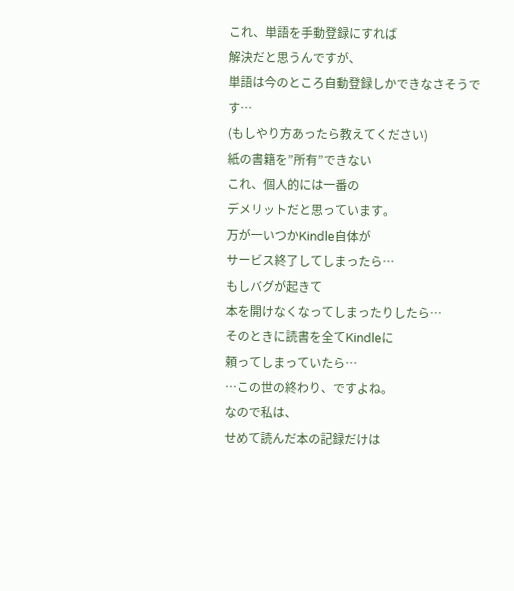これ、単語を手動登録にすれば
解決だと思うんですが、
単語は今のところ自動登録しかできなさそうです…
(もしやり方あったら教えてください)
紙の書籍を”所有”できない
これ、個人的には一番の
デメリットだと思っています。
万が一いつかKindle自体が
サービス終了してしまったら…
もしバグが起きて
本を開けなくなってしまったりしたら…
そのときに読書を全てKindleに
頼ってしまっていたら…
…この世の終わり、ですよね。
なので私は、
せめて読んだ本の記録だけは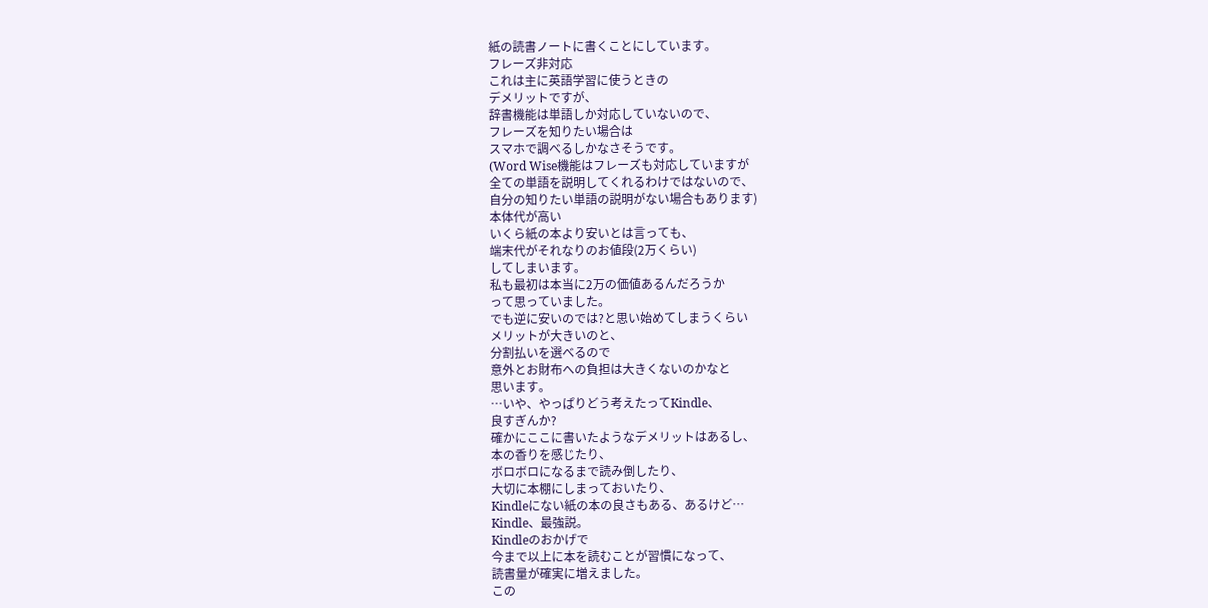紙の読書ノートに書くことにしています。
フレーズ非対応
これは主に英語学習に使うときの
デメリットですが、
辞書機能は単語しか対応していないので、
フレーズを知りたい場合は
スマホで調べるしかなさそうです。
(Word Wise機能はフレーズも対応していますが
全ての単語を説明してくれるわけではないので、
自分の知りたい単語の説明がない場合もあります)
本体代が高い
いくら紙の本より安いとは言っても、
端末代がそれなりのお値段(2万くらい)
してしまいます。
私も最初は本当に2万の価値あるんだろうか
って思っていました。
でも逆に安いのでは?と思い始めてしまうくらい
メリットが大きいのと、
分割払いを選べるので
意外とお財布への負担は大きくないのかなと
思います。
…いや、やっぱりどう考えたってKindle、
良すぎんか?
確かにここに書いたようなデメリットはあるし、
本の香りを感じたり、
ボロボロになるまで読み倒したり、
大切に本棚にしまっておいたり、
Kindleにない紙の本の良さもある、あるけど…
Kindle、最強説。
Kindleのおかげで
今まで以上に本を読むことが習慣になって、
読書量が確実に増えました。
この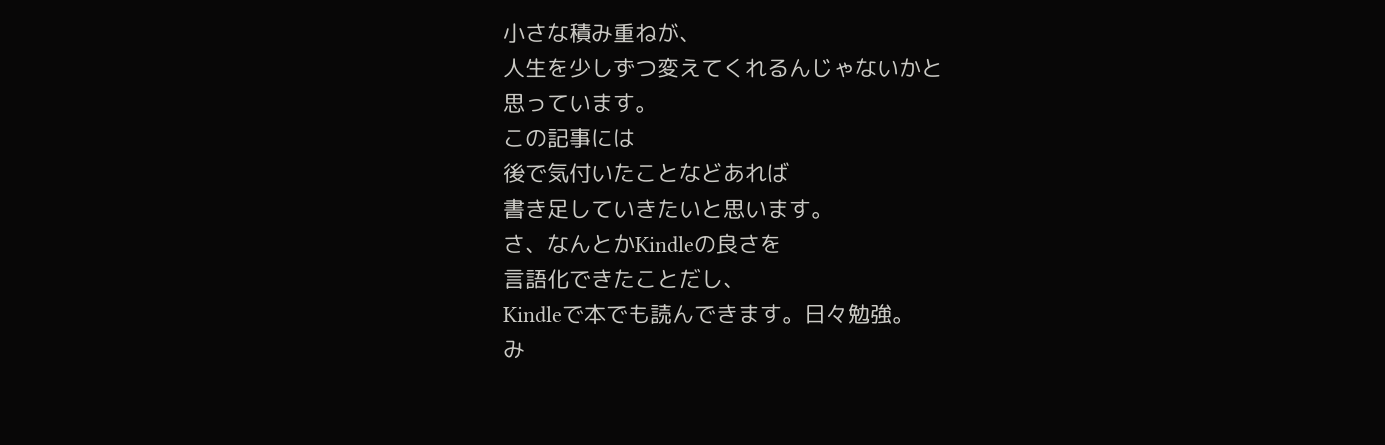小さな積み重ねが、
人生を少しずつ変えてくれるんじゃないかと
思っています。
この記事には
後で気付いたことなどあれば
書き足していきたいと思います。
さ、なんとかKindleの良さを
言語化できたことだし、
Kindleで本でも読んできます。日々勉強。
み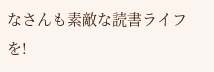なさんも素敵な読書ライフを!